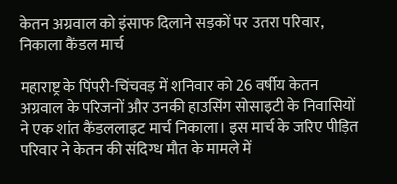केतन अग्रवाल को इंसाफ दिलाने सड़कों पर उतरा परिवार, निकाला कैंडल मार्च

महाराष्ट्र के पिंपरी-चिंचवड़ में शनिवार को 26 वर्षीय केतन अग्रवाल के परिजनों और उनकी हाउसिंग सोसाइटी के निवासियों ने एक शांत कैंडललाइट मार्च निकाला। इस मार्च के जरिए पीड़ित परिवार ने केतन की संदिग्ध मौत के मामले में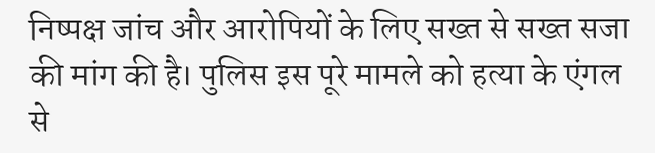निष्पक्ष जांच और आरोपियों के लिए सख्त से सख्त सजा की मांग की है। पुलिस इस पूरे मामले को हत्या के एंगल से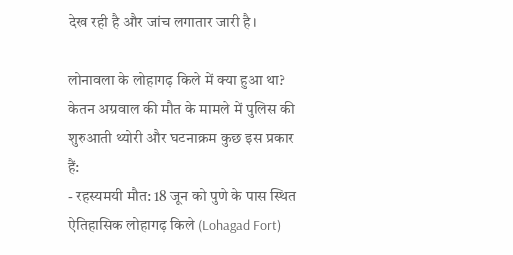देख रही है और जांच लगातार जारी है।

लोनावला के लोहागढ़ किले में क्या हुआ था?
केतन अग्रवाल की मौत के मामले में पुलिस की शुरुआती थ्योरी और घटनाक्रम कुछ इस प्रकार हैं:
- रहस्यमयी मौत: 18 जून को पुणे के पास स्थित ऐतिहासिक लोहागढ़ किले (Lohagad Fort)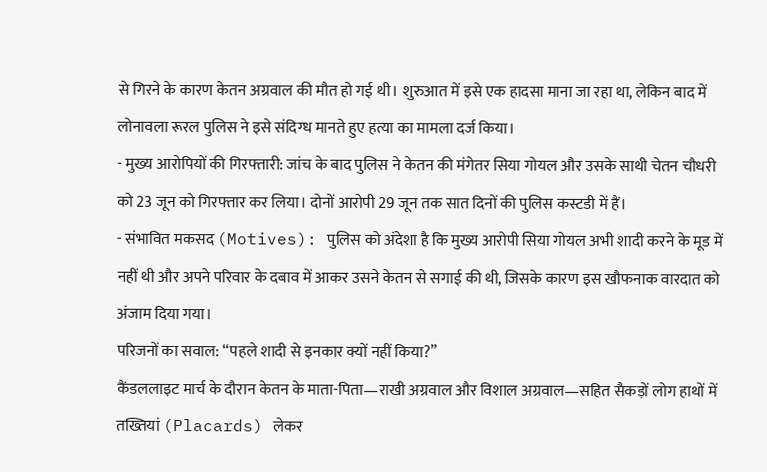से गिरने के कारण केतन अग्रवाल की मौत हो गई थी। शुरुआत में इसे एक हादसा माना जा रहा था, लेकिन बाद में लोनावला रूरल पुलिस ने इसे संदिग्ध मानते हुए हत्या का मामला दर्ज किया।
- मुख्य आरोपियों की गिरफ्तारी: जांच के बाद पुलिस ने केतन की मंगेतर सिया गोयल और उसके साथी चेतन चौधरी को 23 जून को गिरफ्तार कर लिया। दोनों आरोपी 29 जून तक सात दिनों की पुलिस कस्टडी में हैं।
- संभावित मकसद (Motives): पुलिस को अंदेशा है कि मुख्य आरोपी सिया गोयल अभी शादी करने के मूड में नहीं थी और अपने परिवार के दबाव में आकर उसने केतन से सगाई की थी, जिसके कारण इस खौफनाक वारदात को अंजाम दिया गया।
परिजनों का सवाल: “पहले शादी से इनकार क्यों नहीं किया?”
कैंडललाइट मार्च के दौरान केतन के माता-पिता—राखी अग्रवाल और विशाल अग्रवाल—सहित सैकड़ों लोग हाथों में तख्तियां (Placards) लेकर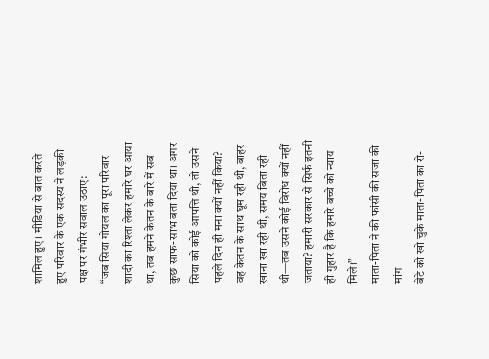शामिल हुए। मीडिया से बात करते हुए परिवार के एक सदस्य ने लड़की पक्ष पर गंभीर सवाल उठाए:
“जब सिया गोयल का पूरा परिवार शादी का रिश्ता लेकर हमारे घर आया था, तब हमने केतन के बारे में सब कुछ साफ-साभ बता दिया था। अगर सिया को कोई आपत्ति थी, तो उसने पहले दिन ही मना क्यों नहीं किया? वह केतन के साथ घूम रही थी, बाहर खाना खा रही थी, समय बिता रही थी—तब उसने कोई विरोध क्यों नहीं जताया? हमारी सरकार से सिर्फ इतनी ही गुहार है कि हमारे बच्चे को न्याय मिले।”
माता-पिता ने की फांसी की सजा की मांग
बेटे को खो चुके माता-पिता का रो-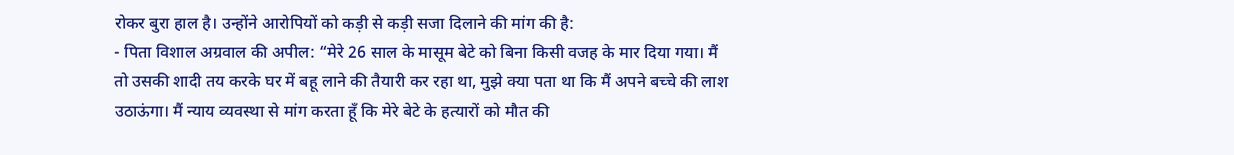रोकर बुरा हाल है। उन्होंने आरोपियों को कड़ी से कड़ी सजा दिलाने की मांग की है:
- पिता विशाल अग्रवाल की अपील: “मेरे 26 साल के मासूम बेटे को बिना किसी वजह के मार दिया गया। मैं तो उसकी शादी तय करके घर में बहू लाने की तैयारी कर रहा था, मुझे क्या पता था कि मैं अपने बच्चे की लाश उठाऊंगा। मैं न्याय व्यवस्था से मांग करता हूँ कि मेरे बेटे के हत्यारों को मौत की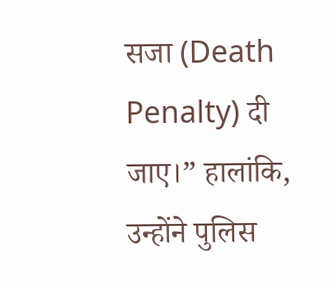सजा (Death Penalty) दी जाए।” हालांकि, उन्होंने पुलिस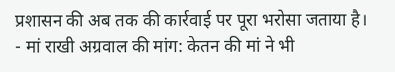प्रशासन की अब तक की कार्रवाई पर पूरा भरोसा जताया है।
- मां राखी अग्रवाल की मांग: केतन की मां ने भी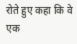रोते हुए कहा कि वे एक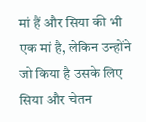मां हैं और सिया की भी एक मां है, लेकिन उन्होंने जो किया है उसके लिए सिया और चेतन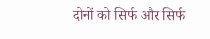दोनों को सिर्फ और सिर्फ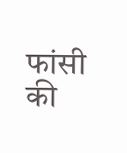फांसी की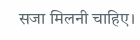सजा मिलनी चाहिए।